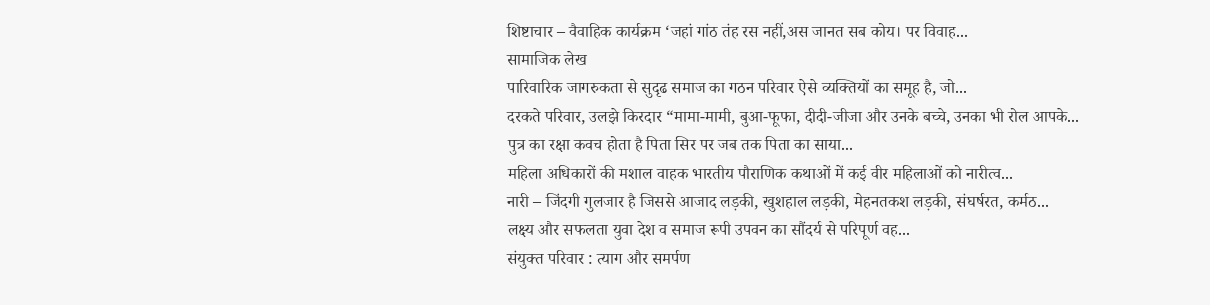शिष्टाचार – वैवाहिक कार्यक्रम ‘जहां गांठ तंह रस नहीं,अस जानत सब कोय। पर विवाह...
सामाजिक लेख
पारिवारिक जागरुकता से सुदृढ समाज का गठन परिवार ऐसे व्यक्तियों का समूह है, जो...
दरकते परिवार, उलझे किरदार “मामा-मामी, बुआ-फूफा, दीदी-जीजा और उनके बच्चे, उनका भी रोल आपके...
पुत्र का रक्षा कवच होता है पिता सिर पर जब तक पिता का साया...
महिला अधिकारों की मशाल वाहक भारतीय पौराणिक कथाओं में कई वीर महिलाओं को नारीत्व...
नारी – जिंदगी गुलजार है जिससे आजाद लड़की, खुशहाल लड़की, मेहनतकश लड़की, संघर्षरत, कर्मठ...
लक्ष्य और सफलता युवा देश व समाज रूपी उपवन का सौंदर्य से परिपूर्ण वह...
संयुक्त परिवार : त्याग और समर्पण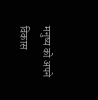मनुष्य को अपने विकास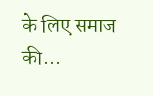के लिए समाज की...